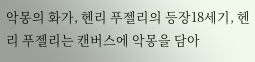악몽의 화가, 헨리 푸젤리의 등장18세기, 헨리 푸젤리는 캔버스에 악몽을 담아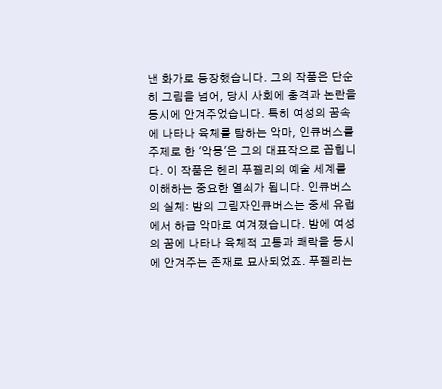낸 화가로 등장했습니다. 그의 작품은 단순히 그림을 넘어, 당시 사회에 충격과 논란을 동시에 안겨주었습니다. 특히 여성의 꿈속에 나타나 육체를 탐하는 악마, 인큐버스를 주제로 한 '악몽'은 그의 대표작으로 꼽힙니다. 이 작품은 헨리 푸젤리의 예술 세계를 이해하는 중요한 열쇠가 됩니다. 인큐버스의 실체: 밤의 그림자인큐버스는 중세 유럽에서 하급 악마로 여겨졌습니다. 밤에 여성의 꿈에 나타나 육체적 고통과 쾌락을 동시에 안겨주는 존재로 묘사되었죠. 푸젤리는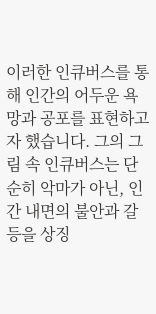이러한 인큐버스를 통해 인간의 어두운 욕망과 공포를 표현하고자 했습니다. 그의 그림 속 인큐버스는 단순히 악마가 아닌, 인간 내면의 불안과 갈등을 상징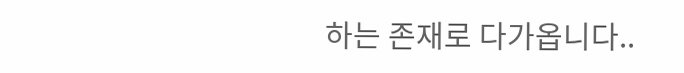하는 존재로 다가옵니다..